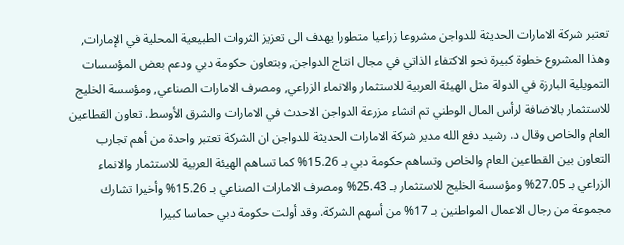تعتبر شركة الامارات الحديثة للدواجن مشروعا زراعيا متطورا يهدف الى تعزيز الثروات الطبيعية المحلية في الإمارات, وهذا المشروع خطوة كبيرة نحو الاكتفاء الذاتي في مجال انتاج الدواجن, وبتعاون حكومة دبي ودعم بعض المؤسسات التمويلية البارزة في الدولة مثل الهيئة العربية للاستثمار والانماء الزراعي, ومصرف الامارات الصناعي, ومؤسسة الخليج للاستثمار بالاضافة لرأس المال الوطني تم انشاء مزرعة الدواجن الاحدث في الامارات والشرق الأوسط. تعاون القطاعين العام والخاص وقال د. رشيد دفع الله مدير شركة الامارات الحديثة للدواجن ان الشركة تعتبر واحدة من أهم تجارب التعاون بين القطاعين العام والخاص وتساهم حكومة دبي بـ 15.26% كما تساهم الهيئة العربية للاستثمار والانماء الزراعي بـ 27.05% ومؤسسة الخليج للاستثمار بـ 25.43% ومصرف الامارات الصناعي بـ 15.26% وأخيرا تشارك مجموعة من رجال الاعمال المواطنين بـ 17% من أسهم الشركة. وقد أولت حكومة دبي حماسا كبيرا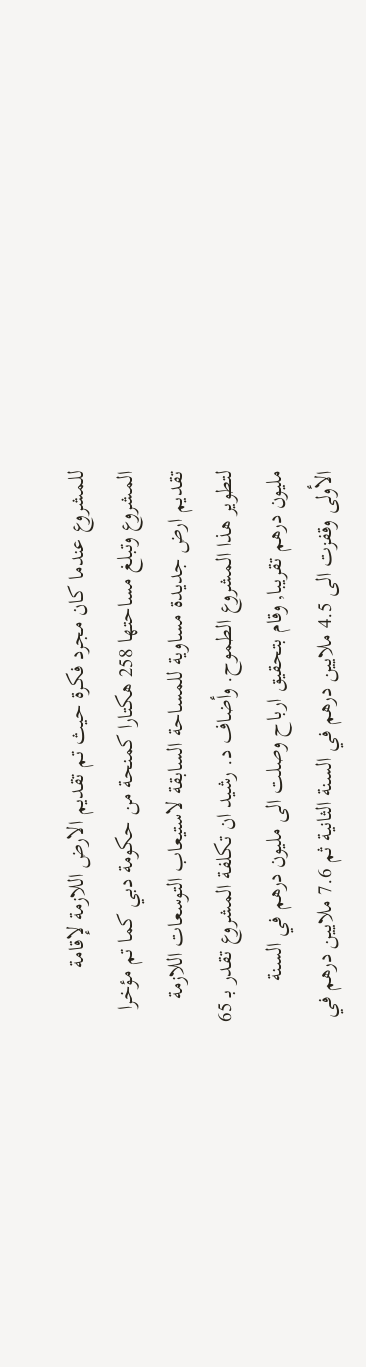للمشروع عندما كان مجرد فكرة حيث تم تقديم الارض اللازمة لإقامة المشروع وتبلغ مساحتها 258 هكتارا كمنحة من حكومة دبي كما تم مؤخرا تقديم ارض جديدة مساوية للمساحة السابقة لاستيعاب التوسعات اللازمة لتطوير هذا المشروع الطموح. وأضاف د. رشيد ان تكلفة المشروع تقدر بـ 65 مليون درهم تقريبا, وقام بتحقيق ارباح وصلت الى مليون درهم في السنة الأولى وقفزت الى 4.5 ملايين درهم في السنة الثانية ثم 7.6 ملايين درهم في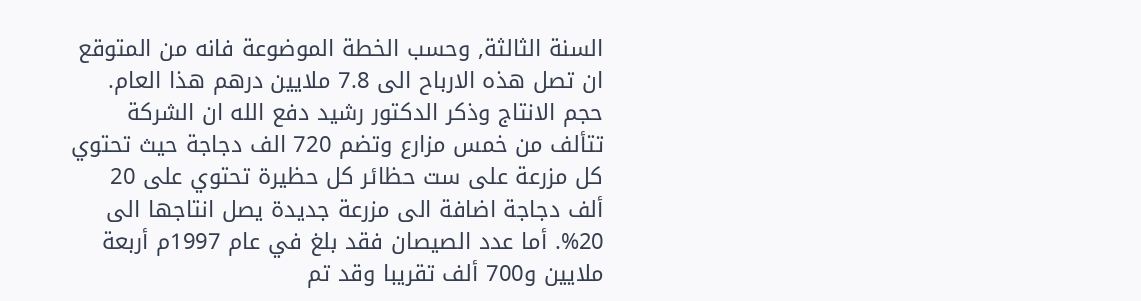السنة الثالثة, وحسب الخطة الموضوعة فانه من المتوقع ان تصل هذه الارباح الى 7.8 ملايين درهم هذا العام. حجم الانتاج وذكر الدكتور رشيد دفع الله ان الشركة تتألف من خمس مزارع وتضم 720 الف دجاجة حيث تحتوي كل مزرعة على ست حظائر كل حظيرة تحتوي على 20 ألف دجاجة اضافة الى مزرعة جديدة يصل انتاجها الى 20%. أما عدد الصيصان فقد بلغ في عام 1997م أربعة ملايين و700 ألف تقريبا وقد تم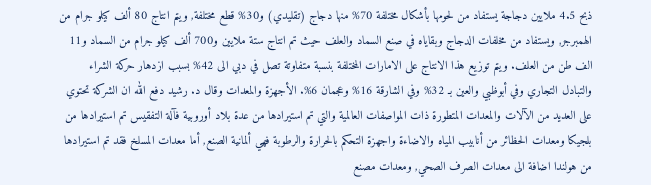ذبح 4.5 ملايين دجاجة يستفاد من لحومها بأشكال مختلفة 70% منها دجاج (تقليدي) و30% قطع مختلفة, ويتم انتاج 80 ألف كيلو جرام من الهمبرجر, ويستفاد من مخلفات الدجاج وبقاياه في صنع السماد والعلف حيث تم انتاج ستة ملايين و700 ألف كيلو جرام من السماد و11 الف طن من العلف. ويتم توزيع هذا الانتاج على الامارات المختلفة بنسبة متفاوتة تصل في دبي الى 42% بسبب ازدهار حركة الشراء والتبادل التجاري وفي أبوظبي والعين بـ 32% وفي الشارقة 16% وعجمان 6%. الأجهزة والمعدات وقال د. رشيد دفع الله ان الشركة تحتوي على العديد من الآلات والمعدات المتطورة ذات المواصفات العالمية والتي تم استيرادها من عدة بلاد أوروبية فآلة التفقيس تم استيرادها من بلجيكا ومعدات الحظائر من أنابيب المياه والاضاءة واجهزة التحكم بالحرارة والرطوبة فهي ألمانية الصنع, أما معدات المسلخ فقد تم استيرادها من هولندا اضافة الى معدات الصرف الصحي, ومعدات مصنع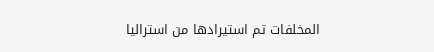المخلفات تم استيرادها من استراليا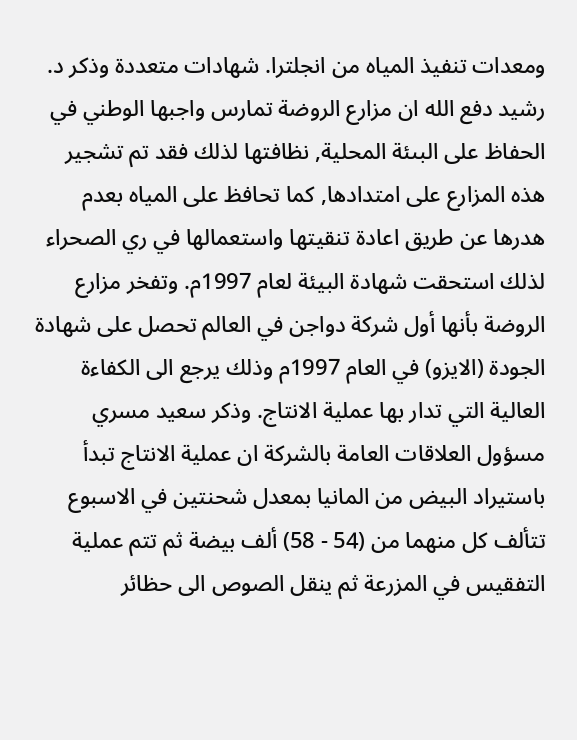ومعدات تنفيذ المياه من انجلترا. شهادات متعددة وذكر د. رشيد دفع الله ان مزارع الروضة تمارس واجبها الوطني في الحفاظ على البىئة المحلية, نظافتها لذلك فقد تم تشجير هذه المزارع على امتدادها, كما تحافظ على المياه بعدم هدرها عن طريق اعادة تنقيتها واستعمالها في ري الصحراء لذلك استحقت شهادة البيئة لعام 1997م. وتفخر مزارع الروضة بأنها أول شركة دواجن في العالم تحصل على شهادة الجودة (الايزو) في العام 1997م وذلك يرجع الى الكفاءة العالية التي تدار بها عملية الانتاج. وذكر سعيد مسري مسؤول العلاقات العامة بالشركة ان عملية الانتاج تبدأ باستيراد البيض من المانيا بمعدل شحنتين في الاسبوع تتألف كل منهما من (54 - 58) ألف بيضة ثم تتم عملية التفقيس في المزرعة ثم ينقل الصوص الى حظائر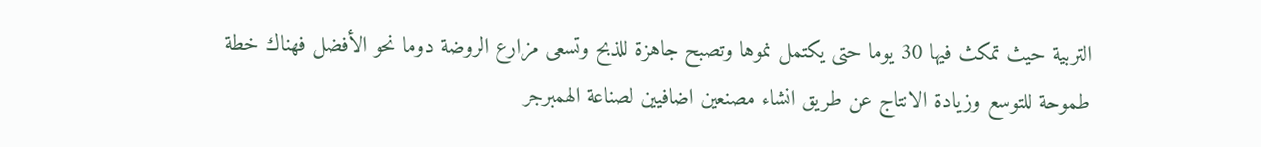التربية حيث تمكث فيها 30 يوما حتى يكتمل نموها وتصبح جاهزة للذبح وتسعى مزارع الروضة دوما نحو الأفضل فهناك خطة طموحة للتوسع وزيادة الانتاج عن طريق انشاء مصنعين اضافيين لصناعة الهمبرجر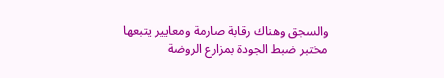والسجق وهناك رقابة صارمة ومعايير يتبعها مختبر ضبط الجودة بمزارع الروضة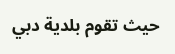حيث تقوم بلدية دبي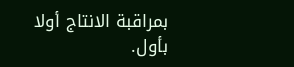بمراقبة الانتاج أولا بأول.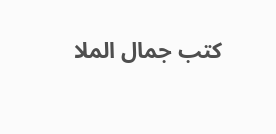كتب جمال الملا